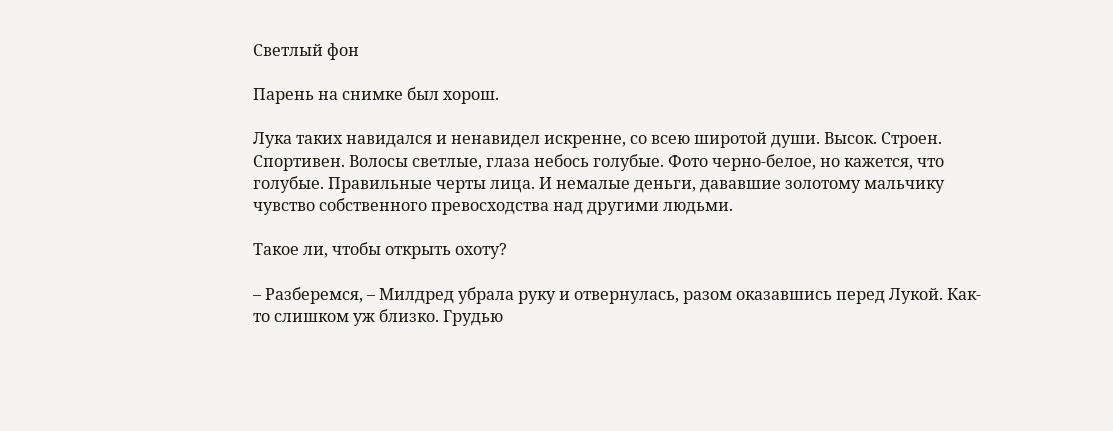Светлый фон

Парень на снимке был хорош.

Лука таких навидался и ненавидел искренне, со всею широтой души. Высок. Строен. Спортивен. Волосы светлые, глаза небось голубые. Фото черно-белое, но кажется, что голубые. Правильные черты лица. И немалые деньги, дававшие золотому мальчику чувство собственного превосходства над другими людьми.

Такое ли, чтобы открыть охоту?

– Разберемся, – Милдред убрала руку и отвернулась, разом оказавшись перед Лукой. Как-то слишком уж близко. Грудью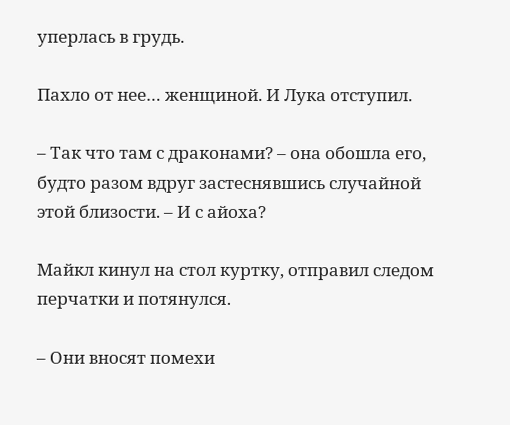уперлась в грудь.

Пахло от нее… женщиной. И Лука отступил.

– Так что там с драконами? – она обошла его, будто разом вдруг застеснявшись случайной этой близости. – И с айоха?

Майкл кинул на стол куртку, отправил следом перчатки и потянулся.

– Они вносят помехи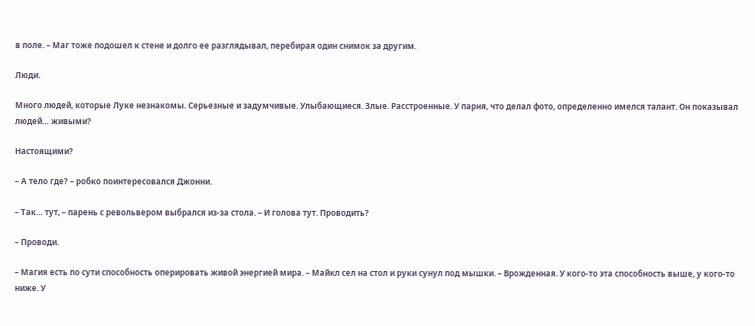в поле. – Маг тоже подошел к стене и долго ее разглядывал, перебирая один снимок за другим.

Люди.

Много людей, которые Луке незнакомы. Серьезные и задумчивые. Улыбающиеся. Злые. Расстроенные. У парня, что делал фото, определенно имелся талант. Он показывал людей… живыми?

Настоящими?

– А тело где? – робко поинтересовался Джонни.

– Так… тут, – парень с револьвером выбрался из-за стола. – И голова тут. Проводить?

– Проводи.

– Магия есть по сути способность оперировать живой энергией мира. – Майкл сел на стол и руки сунул под мышки. – Врожденная. У кого-то эта способность выше, у кого-то ниже. У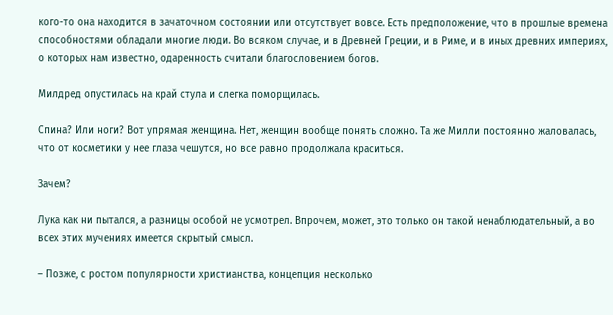кого-то она находится в зачаточном состоянии или отсутствует вовсе. Есть предположение, что в прошлые времена способностями обладали многие люди. Во всяком случае, и в Древней Греции, и в Риме, и в иных древних империях, о которых нам известно, одаренность считали благословением богов.

Милдред опустилась на край стула и слегка поморщилась.

Спина? Или ноги? Вот упрямая женщина. Нет, женщин вообще понять сложно. Та же Милли постоянно жаловалась, что от косметики у нее глаза чешутся, но все равно продолжала краситься.

Зачем?

Лука как ни пытался, а разницы особой не усмотрел. Впрочем, может, это только он такой ненаблюдательный, а во всех этих мучениях имеется скрытый смысл.

– Позже, с ростом популярности христианства, концепция несколько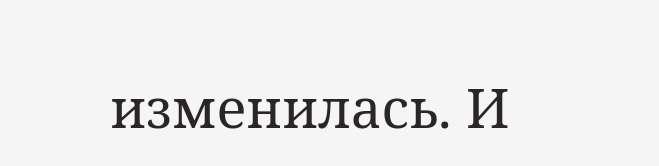изменилась. И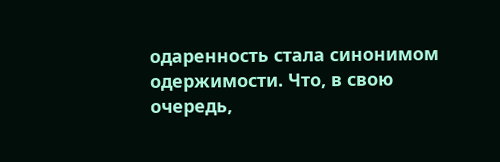одаренность стала синонимом одержимости. Что, в свою очередь,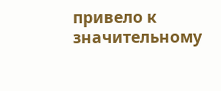привело к значительному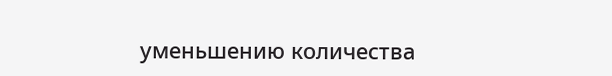уменьшению количества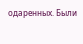одаренных. Были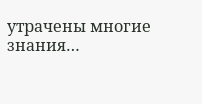утрачены многие знания…